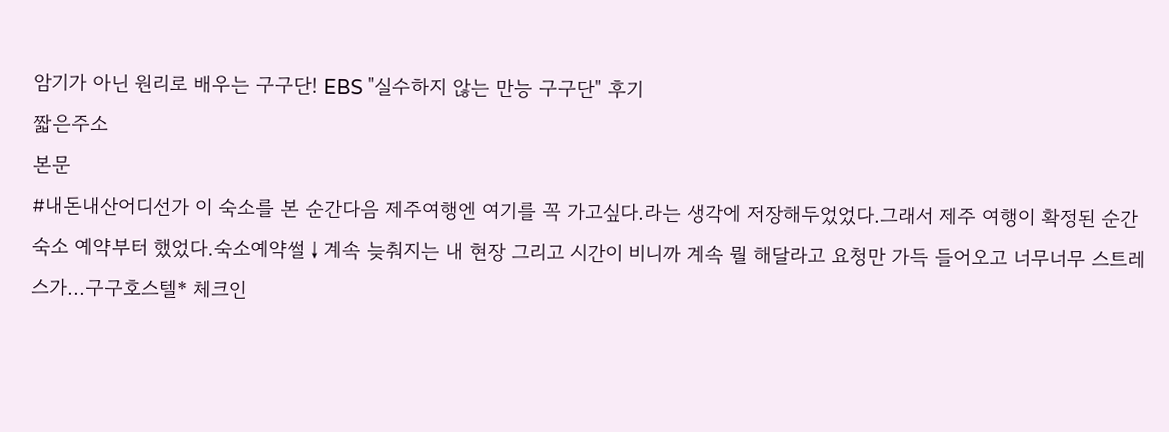암기가 아닌 원리로 배우는 구구단! EBS "실수하지 않는 만능 구구단" 후기
짧은주소
본문
#내돈내산어디선가 이 숙소를 본 순간다음 제주여행엔 여기를 꼭 가고싶다.라는 생각에 저장해두었었다.그래서 제주 여행이 확정된 순간숙소 예약부터 했었다.숙소예약썰↓계속 늦춰지는 내 현장 그리고 시간이 비니까 계속 뭘 해달라고 요청만 가득 들어오고 너무너무 스트레스가...구구호스텔* 체크인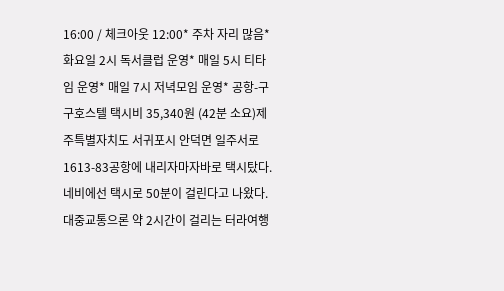16:00 / 체크아웃 12:00* 주차 자리 많음* 화요일 2시 독서클럽 운영* 매일 5시 티타임 운영* 매일 7시 저녁모임 운영* 공항-구구호스텔 택시비 35,340원 (42분 소요)제주특별자치도 서귀포시 안덕면 일주서로 1613-83공항에 내리자마자바로 택시탔다.네비에선 택시로 50분이 걸린다고 나왔다.대중교통으론 약 2시간이 걸리는 터라여행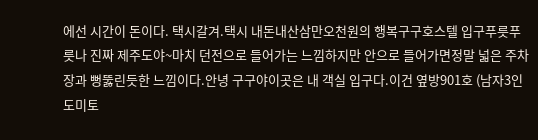에선 시간이 돈이다. 택시갈겨.택시 내돈내산삼만오천원의 행복구구호스텔 입구푸릇푸릇나 진짜 제주도야~마치 던전으로 들어가는 느낌하지만 안으로 들어가면정말 넓은 주차장과 뻥뚫린듯한 느낌이다.안녕 구구야이곳은 내 객실 입구다.이건 옆방901호 (남자3인 도미토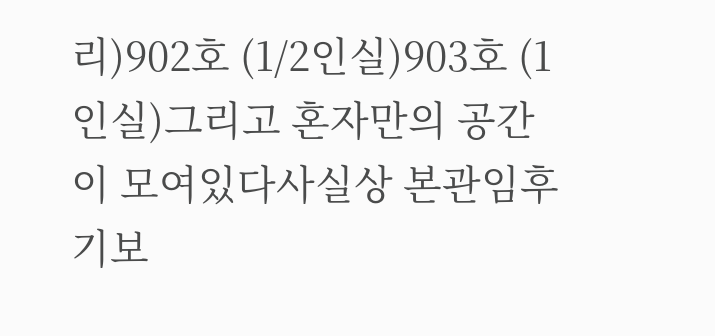리)902호 (1/2인실)903호 (1인실)그리고 혼자만의 공간 이 모여있다사실상 본관임후기보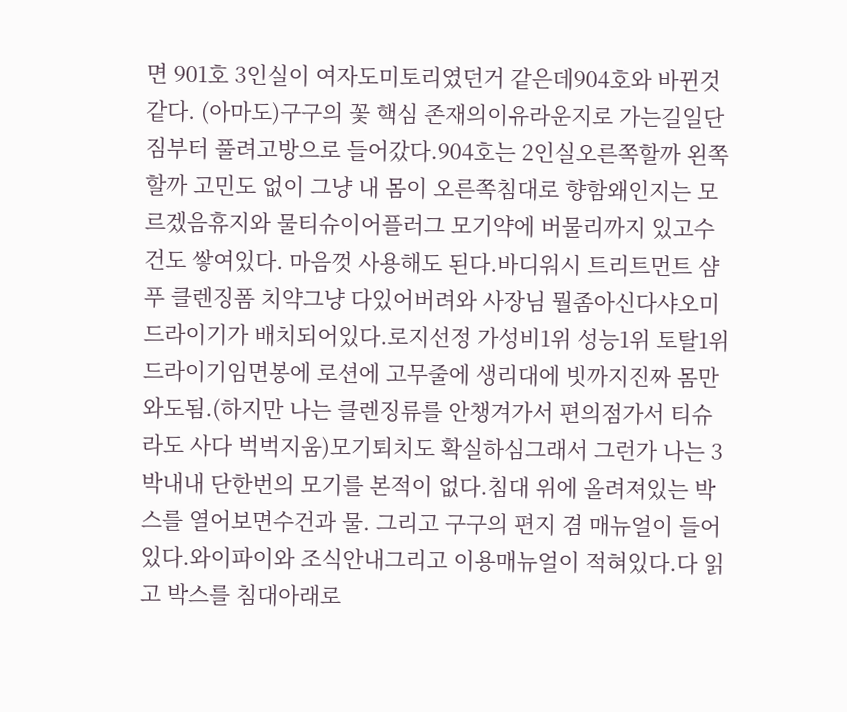면 901호 3인실이 여자도미토리였던거 같은데904호와 바뀐것 같다. (아마도)구구의 꽃 핵심 존재의이유라운지로 가는길일단 짐부터 풀려고방으로 들어갔다.904호는 2인실오른쪽할까 왼쪽할까 고민도 없이 그냥 내 몸이 오른쪽침대로 향함왜인지는 모르겠음휴지와 물티슈이어플러그 모기약에 버물리까지 있고수건도 쌓여있다. 마음껏 사용해도 된다.바디워시 트리트먼트 샴푸 클렌징폼 치약그냥 다있어버려와 사장님 뭘좀아신다샤오미 드라이기가 배치되어있다.로지선정 가성비1위 성능1위 토탈1위 드라이기임면봉에 로션에 고무줄에 생리대에 빗까지진짜 몸만와도됨.(하지만 나는 클렌징류를 안챙겨가서 편의점가서 티슈라도 사다 벅벅지움)모기퇴치도 확실하심그래서 그런가 나는 3박내내 단한번의 모기를 본적이 없다.침대 위에 올려져있는 박스를 열어보면수건과 물. 그리고 구구의 편지 겸 매뉴얼이 들어있다.와이파이와 조식안내그리고 이용매뉴얼이 적혀있다.다 읽고 박스를 침대아래로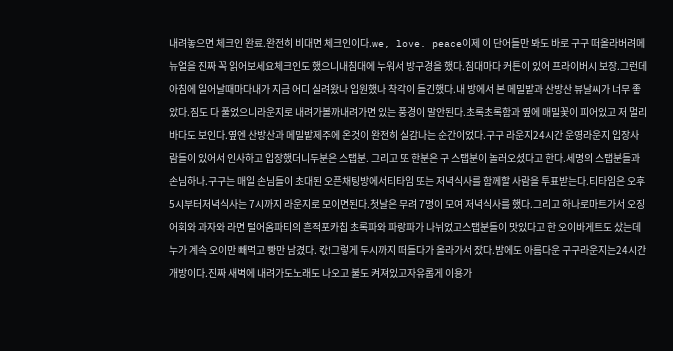내려놓으면 체크인 완료.완전히 비대면 체크인이다.we, love. peace이제 이 단어들만 봐도 바로 구구 떠올라버려메뉴얼을 진짜 꼭 읽어보세요체크인도 했으니내침대에 누워서 방구경을 했다.침대마다 커튼이 있어 프라이버시 보장.그런데 아침에 일어날때마다내가 지금 어디 실려왔나 입원했나 착각이 들긴했다.내 방에서 본 메밀밭과 산방산 뷰날씨가 너무 좋았다.짐도 다 풀었으니라운지로 내려가볼까내려가면 있는 풍경이 말안된다.초록초록함과 옆에 매밀꽃이 피어있고 저 멀리 바다도 보인다.옆엔 산방산과 메밀밭제주에 온것이 완전히 실감나는 순간이었다.구구 라운지24시간 운영라운지 입장사람들이 있어서 인사하고 입장했더니두분은 스탭분. 그리고 또 한분은 구 스탭분이 놀러오셨다고 한다.세명의 스탭분들과 손님하나.구구는 매일 손님들이 초대된 오픈채팅방에서티타임 또는 저녁식사를 함께할 사람을 투표받는다.티타임은 오후5시부터저녁식사는 7시까지 라운지로 모이면된다.첫날은 무려 7명이 모여 저녁식사를 했다.그리고 하나로마트가서 오징어회와 과자와 라면 털어옴파티의 흔적포카칩 초록파와 파랑파가 나뉘었고스탭분들이 맛있다고 한 오이바게트도 샀는데누가 계속 오이만 빼먹고 빵만 남겼다. 칷!그렇게 두시까지 떠들다가 올라가서 잤다.밤에도 아름다운 구구라운지는24시간 개방이다.진짜 새벽에 내려가도노래도 나오고 불도 켜져있고자유롭게 이용가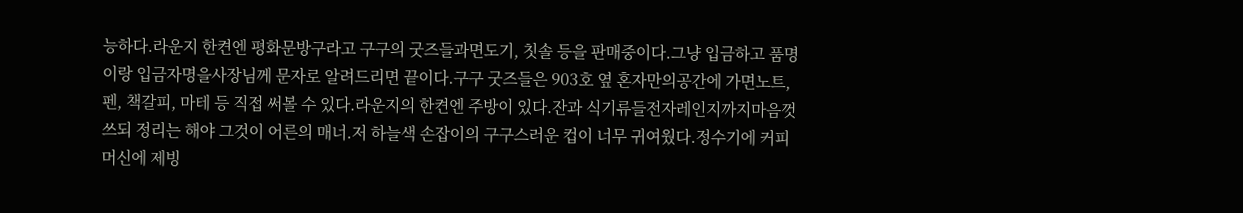능하다.라운지 한켠엔 평화문방구라고 구구의 굿즈들과면도기, 칫솔 등을 판매중이다.그냥 입금하고 품명이랑 입금자명을사장님께 문자로 알려드리면 끝이다.구구 굿즈들은 903호 옆 혼자만의공간에 가면노트, 펜, 책갈피, 마테 등 직접 써볼 수 있다.라운지의 한켠엔 주방이 있다.잔과 식기류들전자레인지까지마음껏 쓰되 정리는 해야 그것이 어른의 매너.저 하늘색 손잡이의 구구스러운 컵이 너무 귀여웠다.정수기에 커피머신에 제빙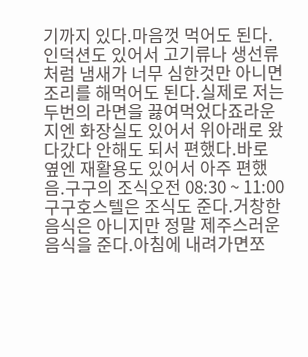기까지 있다.마음껏 먹어도 된다.인덕션도 있어서 고기류나 생선류처럼 냄새가 너무 심한것만 아니면조리를 해먹어도 된다.실제로 저는 두번의 라면을 끓여먹었다죠라운지엔 화장실도 있어서 위아래로 왔다갔다 안해도 되서 편했다.바로 옆엔 재활용도 있어서 아주 편했음.구구의 조식오전 08:30 ~ 11:00구구호스텔은 조식도 준다.거창한 음식은 아니지만 정말 제주스러운 음식을 준다.아침에 내려가면쪼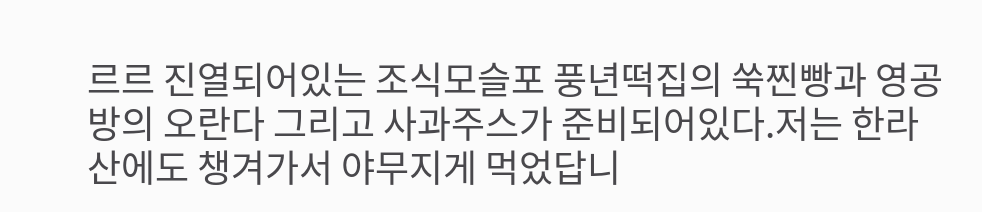르르 진열되어있는 조식모슬포 풍년떡집의 쑥찐빵과 영공방의 오란다 그리고 사과주스가 준비되어있다.저는 한라산에도 챙겨가서 야무지게 먹었답니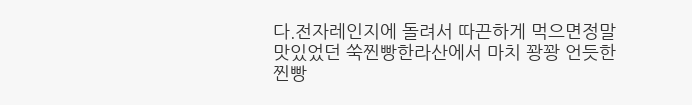다.전자레인지에 돌려서 따끈하게 먹으면정말 맛있었던 쑥찐빵한라산에서 마치 꽝꽝 언듯한 찐빵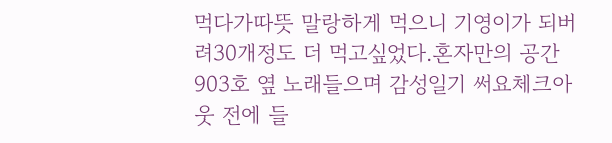먹다가따뜻 말랑하게 먹으니 기영이가 되버려30개정도 더 먹고싶었다.혼자만의 공간903호 옆 노래들으며 감성일기 써요체크아웃 전에 들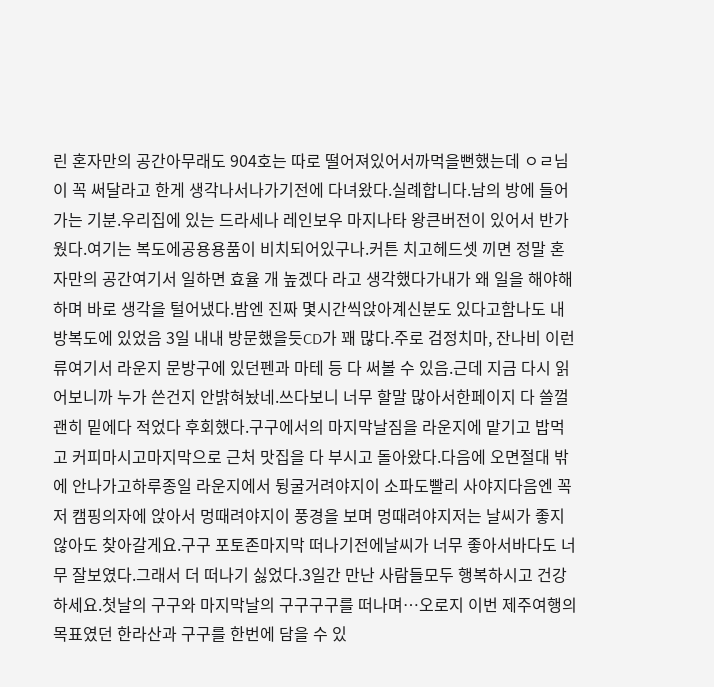린 혼자만의 공간아무래도 904호는 따로 떨어져있어서까먹을뻔했는데 ㅇㄹ님이 꼭 써달라고 한게 생각나서나가기전에 다녀왔다.실례합니다.남의 방에 들어가는 기분.우리집에 있는 드라세나 레인보우 마지나타 왕큰버전이 있어서 반가웠다.여기는 복도에공용용품이 비치되어있구나.커튼 치고헤드셋 끼면 정말 혼자만의 공간여기서 일하면 효율 개 높겠다 라고 생각했다가내가 왜 일을 해야해 하며 바로 생각을 털어냈다.밤엔 진짜 몇시간씩앉아계신분도 있다고함나도 내방복도에 있었음 3일 내내 방문했을듯CD가 꽤 많다.주로 검정치마, 잔나비 이런류여기서 라운지 문방구에 있던펜과 마테 등 다 써볼 수 있음.근데 지금 다시 읽어보니까 누가 쓴건지 안밝혀놨네.쓰다보니 너무 할말 많아서한페이지 다 쓸껄 괜히 밑에다 적었다 후회했다.구구에서의 마지막날짐을 라운지에 맡기고 밥먹고 커피마시고마지막으로 근처 맛집을 다 부시고 돌아왔다.다음에 오면절대 밖에 안나가고하루종일 라운지에서 뒹굴거려야지이 소파도빨리 사야지다음엔 꼭 저 캠핑의자에 앉아서 멍때려야지이 풍경을 보며 멍때려야지저는 날씨가 좋지 않아도 찾아갈게요.구구 포토존마지막 떠나기전에날씨가 너무 좋아서바다도 너무 잘보였다.그래서 더 떠나기 싫었다.3일간 만난 사람들모두 행복하시고 건강하세요.첫날의 구구와 마지막날의 구구구구를 떠나며…오로지 이번 제주여행의 목표였던 한라산과 구구를 한번에 담을 수 있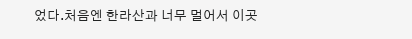었다.처음엔 한라산과 너무 멀어서 이곳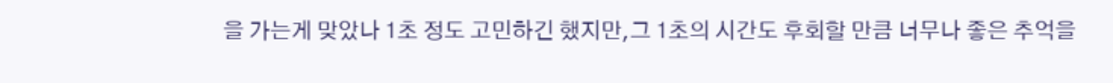을 가는게 맞았나 1초 정도 고민하긴 했지만,그 1초의 시간도 후회할 만큼 너무나 좋은 추억을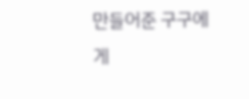만들어준 구구에게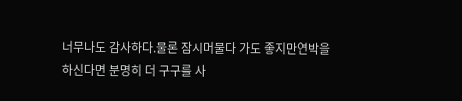너무나도 감사하다.물론 잠시머물다 가도 좋지만연박을 하신다면 분명히 더 구구를 사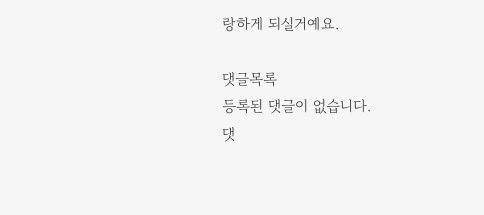랑하게 되실거예요.

댓글목록
등록된 댓글이 없습니다.
댓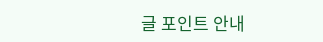글 포인트 안내